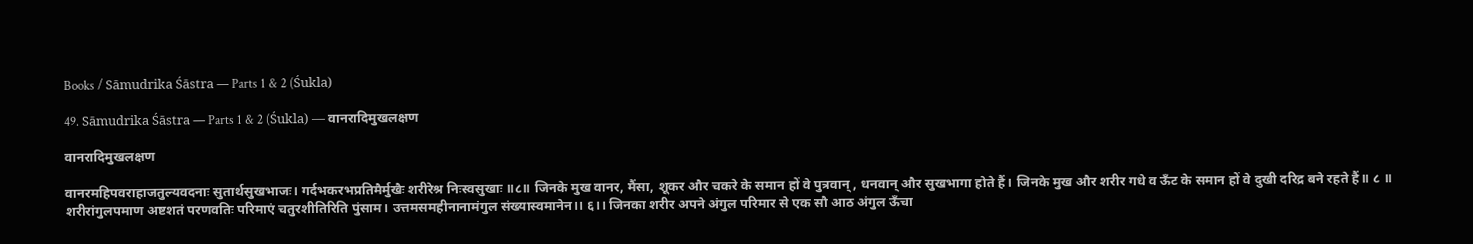Books / Sāmudrika Śāstra — Parts 1 & 2 (Śukla)

49. Sāmudrika Śāstra — Parts 1 & 2 (Śukla) — वानरादिमुखलक्षण

वानरादिमुखलक्षण

वानरमहिपवराहाजतुल्यवदनाः सुतार्थसुखभाजः। गर्दभकरभप्रतिमैर्मुखैः शरीरेश्र निःस्वसुखाः ॥८॥ जिनके मुख वानर, मैंसा, शूकर और चकरे के समान हों वे पुत्रवान्, धनवान् और सुखभागा होते हैं। जिनके मुख और शरीर गधे व ऊँट के समान हों वे दुखी दरिद्र बने रहते हैं॥ ८ ॥ शरीरांगुलपमाण अष्टशतं परणवतिः परिमाएं चतुरशीतिरिति पुंसाम। उत्तमसमहीनानामंगुल संख्यास्वमानेन।। ६।। जिनका शरीर अपने अंगुल परिमार से एक सौ आठ अंगुल ऊँचा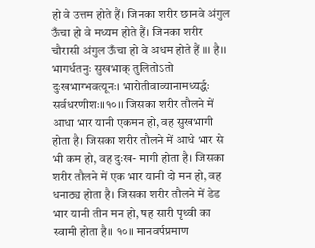हो वे उत्तम होते हैं। जिनका शरीर छानवे अंगुल ऊँचा हो वे मध्यम होते हैं। जिनका शरीर चौरासी अंगुल ऊँचा हो वे अधम होते हैं ॥। है।। भागर्धतनुः सुखभाक् तुलितोऽतो दुःखभाग्भवत्यूनः। भारोतीवाव्यानामध्यर्द्धः सर्वधरणीशः॥१०।। जिसका शरीर तौलने में आधा भार यानी एकमन हो, वह सुखभागी होता है। जिसका शरीर तौलने में आधे भार से भी कम हो, वह दुःख- मागी होता है। जिसका शरीर तौलने में एक भार यानी दो मन हो, वह धनाठ्य होता है। जिसका शरीर तौलने में डेड भार यानी तीन मन हो, षह सारी पृथ्वी का स्वामी होता है॥ १०॥ मानवर्पप्रमाण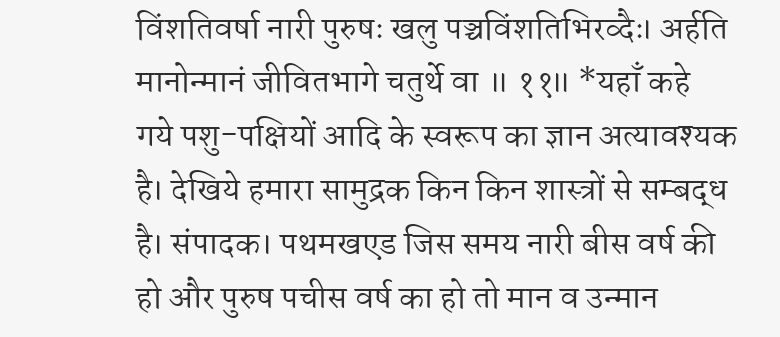विंशतिवर्षा नारी पुरुषः खलु पञ्चविंशतिभिरव्दैः। अर्हति मानोन्मानं जीवितभागे चतुर्थे वा ॥ ११॥ *यहाँ कहे गये पशु-पक्षियों आदि के स्वरूप का ज्ञान अत्यावश्यक है। देखिये हमारा सामुद्रक किन किन शास्त्रों से सम्बद्ध है। संपादक। पथमखएड जिस समय नारी बीस वर्ष की हो और पुरुष पचीस वर्ष का हो तो मान व उन्मान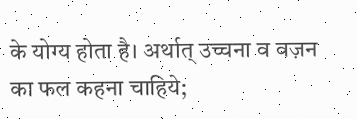के योग्य होता है। अर्थात् उच्चना व वज़न का फल कहना चाहिये;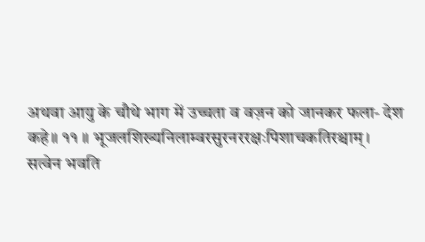अथवा आयु के चौथे भाग में उच्चता व वज़न को जानकर फला- देश कहे॥ ११ ॥ भूजलशिख्यनिलाम्वरसुरनररक्षःपिशाचकतिरश्चाम्। सत्वेन भवति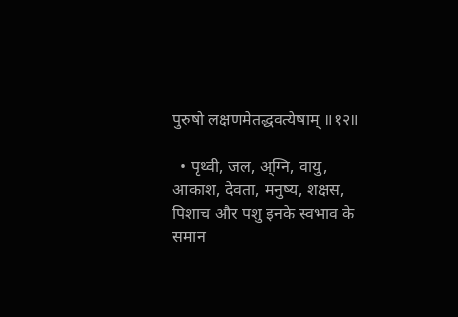पुरुषो लक्षणमेतद्धवत्येषाम् ॥१२॥

  • पृथ्वी, जल, अ्ग्नि, वायु, आकाश, देवता, मनुष्य, शक्षस, पिशाच और पशु इनके स्वभाव के समान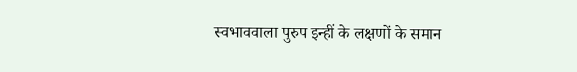स्वभाववाला पुरुप इन्हीं के लक्षणों के समान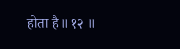होता है॥ १२ ॥